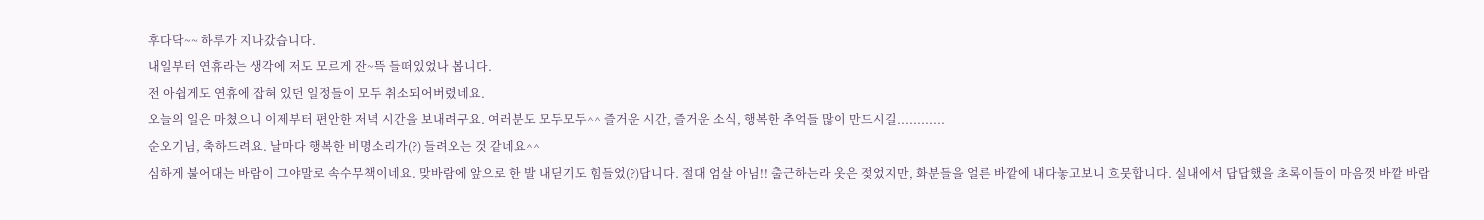후다닥~~ 하루가 지나갔습니다.
내일부터 연휴라는 생각에 저도 모르게 잔~뜩 들떠있었나 봅니다.
전 아쉽게도 연휴에 잡혀 있던 일정들이 모두 취소되어버렸네요.
오늘의 일은 마쳤으니 이제부터 편안한 저녁 시간을 보내려구요. 여러분도 모두모두^^ 즐거운 시간, 즐거운 소식, 행복한 추억들 많이 만드시길............
순오기님, 축하드려요. 날마다 행복한 비명소리가(?) 들려오는 것 같네요^^
심하게 불어대는 바람이 그야말로 속수무책이네요. 맞바람에 앞으로 한 발 내딛기도 힘들었(?)답니다. 절대 엄살 아님!! 출근하는라 옷은 젖었지만, 화분들을 얼른 바깥에 내다놓고보니 흐뭇합니다. 실내에서 답답했을 초록이들이 마음껏 바깥 바람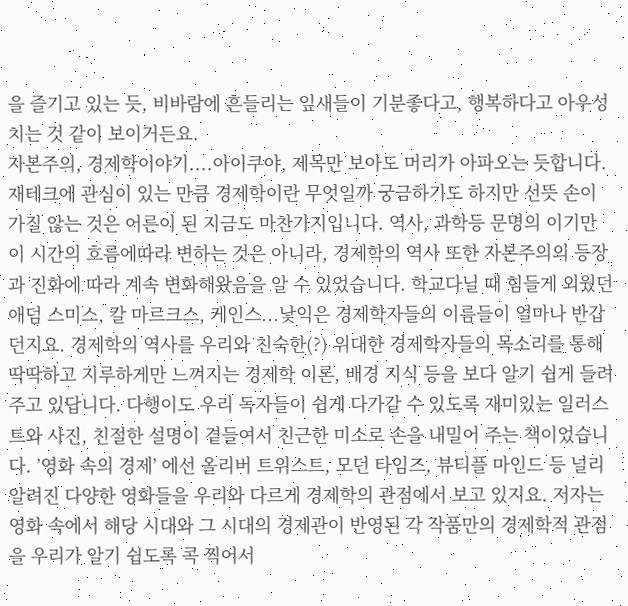을 즐기고 있는 듯, 비바람에 흔들리는 잎새들이 기분좋다고, 행복하다고 아우성치는 것 같이 보이거든요.
자본주의, 경제학이야기....아이쿠야, 제목만 보아도 머리가 아파오는 듯합니다. 재테크에 관심이 있는 만큼 경제학이란 무엇일까 궁금하기도 하지만 선뜻 손이 가질 않는 것은 어른이 된 지금도 마찬가지입니다. 역사, 과학등 문명의 이기만이 시간의 흐름에따라 변하는 것은 아니라, 경제학의 역사 또한 자본주의의 등장과 진화에 따라 계속 변화해왔음을 알 수 있었습니다. 학교다닐 때 힘들게 외웠던 애덤 스미스, 칼 마르크스, 케인스...낯익은 경제학자들의 이름들이 얼마나 반갑던지요. 경제학의 역사를 우리와 친숙한(?) 위대한 경제학자들의 목소리를 통해 딱딱하고 지루하게만 느껴지는 경제학 이론, 배경 지식 등을 보다 알기 쉽게 들려주고 있답니다. 다행이도 우리 독자들이 쉽게 다가갈 수 있도록 재미있는 일러스트와 사진, 친절한 설명이 곁들여서 친근한 미소로 손을 내밀어 주는 책이었습니다. ’영화 속의 경제’ 에선 올리버 트위스트, 모던 타임즈, 뷰티플 마인드 등 널리 알려진 다양한 영화들을 우리와 다르게 경제학의 관점에서 보고 있지요. 저자는 영화 속에서 해당 시대와 그 시대의 경제관이 반영된 각 작품만의 경제학적 관점을 우리가 알기 쉽도록 콕 찍어서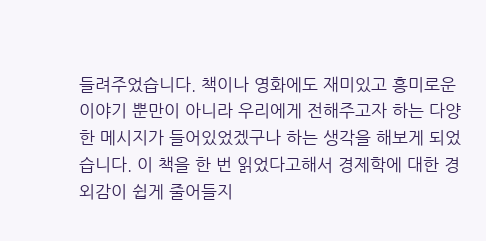들려주었습니다. 책이나 영화에도 재미있고 흥미로운 이야기 뿐만이 아니라 우리에게 전해주고자 하는 다양한 메시지가 들어있었겠구나 하는 생각을 해보게 되었습니다. 이 책을 한 번 읽었다고해서 경제학에 대한 경외감이 쉽게 줄어들지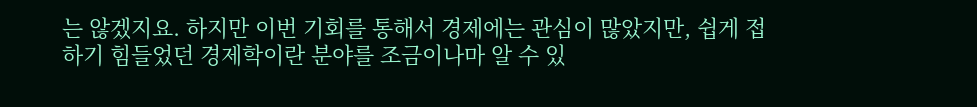는 않겠지요. 하지만 이번 기회를 통해서 경제에는 관심이 많았지만, 쉽게 접하기 힘들었던 경제학이란 분야를 조금이나마 알 수 있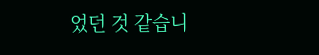었던 것 같습니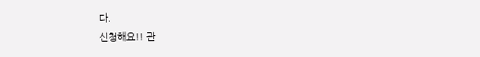다.
신청해요!! 관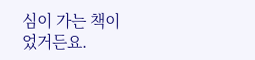심이 가는 책이었거든요.